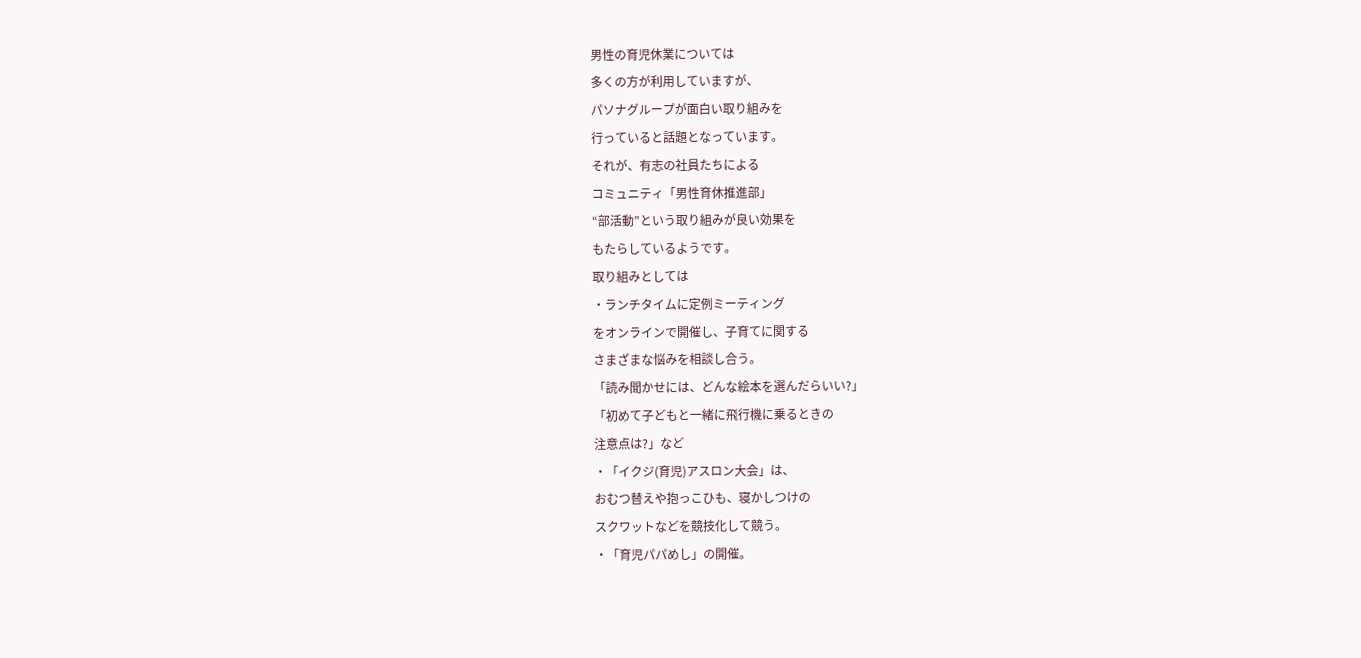男性の育児休業については
多くの方が利用していますが、
パソナグループが面白い取り組みを
行っていると話題となっています。
それが、有志の社員たちによる
コミュニティ「男性育休推進部」
“部活動”という取り組みが良い効果を
もたらしているようです。
取り組みとしては
・ランチタイムに定例ミーティング
をオンラインで開催し、子育てに関する
さまざまな悩みを相談し合う。
「読み聞かせには、どんな絵本を選んだらいい?」
「初めて子どもと一緒に飛行機に乗るときの
注意点は?」など
・「イクジ(育児)アスロン大会」は、
おむつ替えや抱っこひも、寝かしつけの
スクワットなどを競技化して競う。
・「育児パパめし」の開催。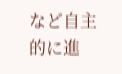など自主的に進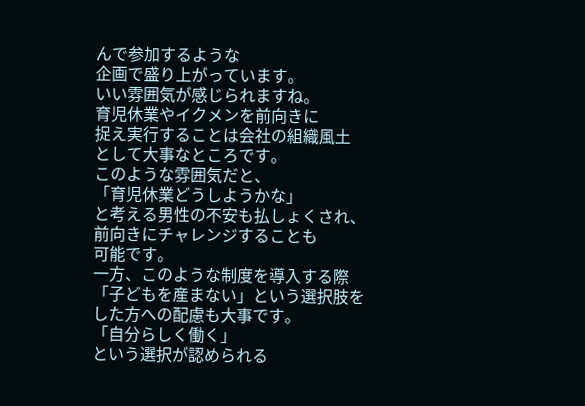んで参加するような
企画で盛り上がっています。
いい雰囲気が感じられますね。
育児休業やイクメンを前向きに
捉え実行することは会社の組織風土
として大事なところです。
このような雰囲気だと、
「育児休業どうしようかな」
と考える男性の不安も払しょくされ、
前向きにチャレンジすることも
可能です。
一方、このような制度を導入する際
「子どもを産まない」という選択肢を
した方への配慮も大事です。
「自分らしく働く」
という選択が認められる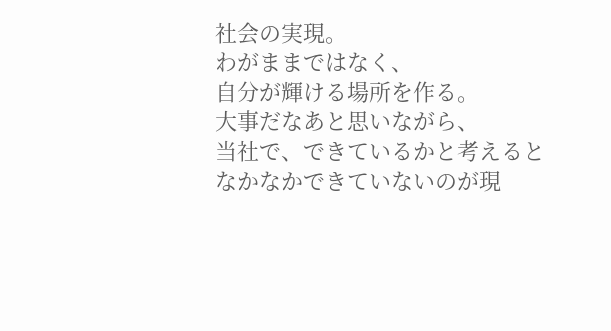社会の実現。
わがままではなく、
自分が輝ける場所を作る。
大事だなあと思いながら、
当社で、できているかと考えると
なかなかできていないのが現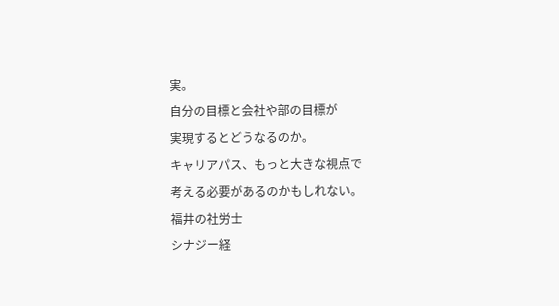実。
自分の目標と会社や部の目標が
実現するとどうなるのか。
キャリアパス、もっと大きな視点で
考える必要があるのかもしれない。
福井の社労士
シナジー経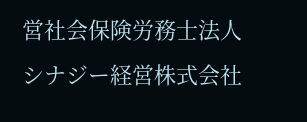営社会保険労務士法人
シナジー経営株式会社